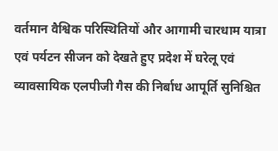वर्तमान वैश्विक परिस्थितियों और आगामी चारधाम यात्रा एवं पर्यटन सीजन को देखते हुए प्रदेश में घरेलू एवं व्यावसायिक एलपीजी गैस की निर्बाध आपूर्ति सुनिश्चित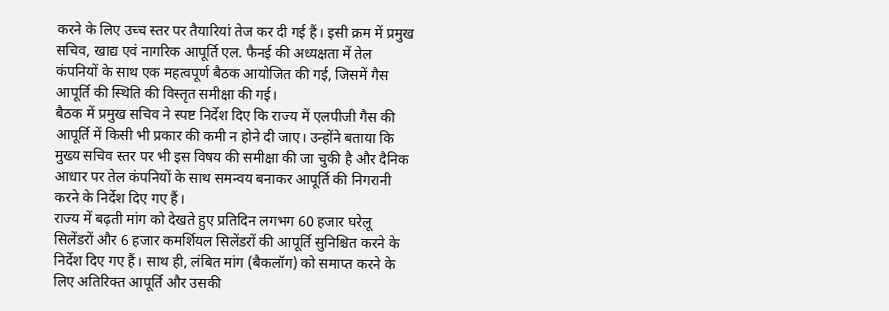करने के लिए उच्च स्तर पर तैयारियां तेज कर दी गई हैं। इसी क्रम में प्रमुख सचिव, खाद्य एवं नागरिक आपूर्ति एल. फैनई की अध्यक्षता में तेल कंपनियों के साथ एक महत्वपूर्ण बैठक आयोजित की गई, जिसमें गैस आपूर्ति की स्थिति की विस्तृत समीक्षा की गई।
बैठक में प्रमुख सचिव ने स्पष्ट निर्देश दिए कि राज्य में एलपीजी गैस की आपूर्ति में किसी भी प्रकार की कमी न होने दी जाए। उन्होंने बताया कि मुख्य सचिव स्तर पर भी इस विषय की समीक्षा की जा चुकी है और दैनिक आधार पर तेल कंपनियों के साथ समन्वय बनाकर आपूर्ति की निगरानी करने के निर्देश दिए गए हैं।
राज्य में बढ़ती मांग को देखते हुए प्रतिदिन लगभग 60 हजार घरेलू सिलेंडरों और 6 हजार कमर्शियल सिलेंडरों की आपूर्ति सुनिश्चित करने के निर्देश दिए गए हैं। साथ ही, लंबित मांग (बैकलॉग) को समाप्त करने के लिए अतिरिक्त आपूर्ति और उसकी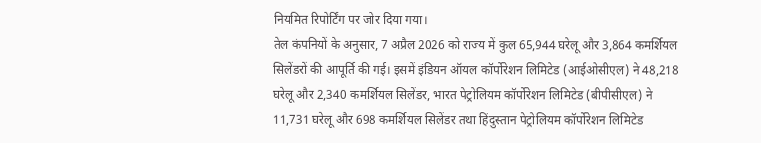नियमित रिपोर्टिंग पर जोर दिया गया।
तेल कंपनियों के अनुसार, 7 अप्रैल 2026 को राज्य में कुल 65,944 घरेलू और 3,864 कमर्शियल सिलेंडरों की आपूर्ति की गई। इसमें इंडियन ऑयल कॉर्पोरेशन लिमिटेड (आईओसीएल) ने 48,218 घरेलू और 2,340 कमर्शियल सिलेंडर, भारत पेट्रोलियम कॉर्पोरेशन लिमिटेड (बीपीसीएल) ने 11,731 घरेलू और 698 कमर्शियल सिलेंडर तथा हिंदुस्तान पेट्रोलियम कॉर्पोरेशन लिमिटेड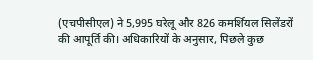(एचपीसीएल) ने 5,995 घरेलू और 826 कमर्शियल सिलेंडरों की आपूर्ति की। अधिकारियों के अनुसार, पिछले कुछ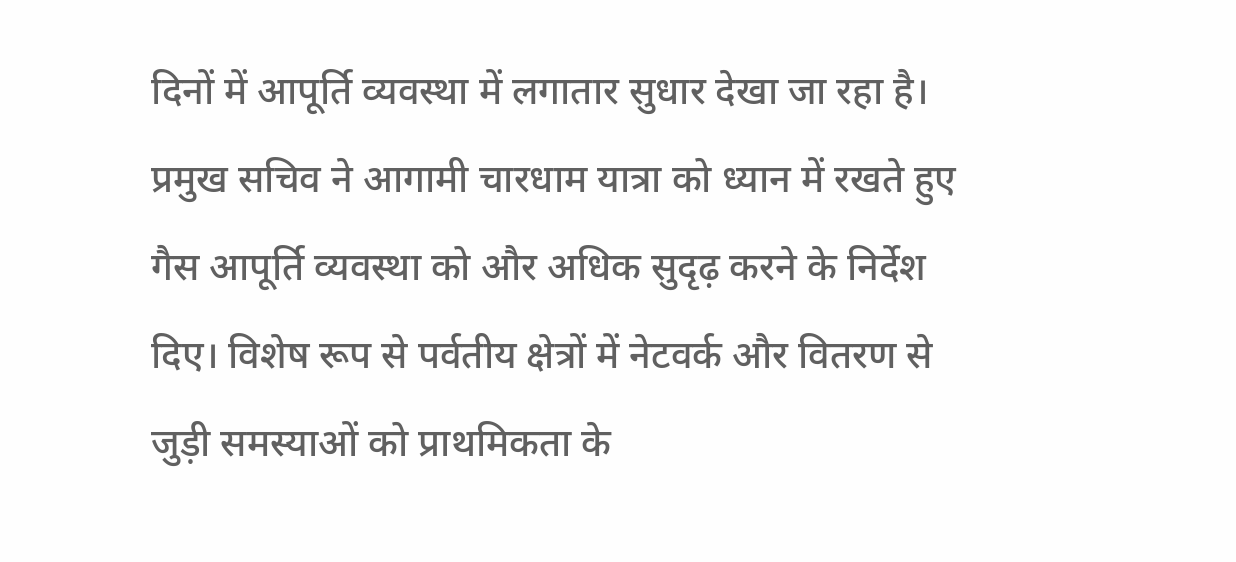दिनों में आपूर्ति व्यवस्था में लगातार सुधार देखा जा रहा है।
प्रमुख सचिव ने आगामी चारधाम यात्रा को ध्यान में रखते हुए गैस आपूर्ति व्यवस्था को और अधिक सुदृढ़ करने के निर्देश दिए। विशेष रूप से पर्वतीय क्षेत्रों में नेटवर्क और वितरण से जुड़ी समस्याओं को प्राथमिकता के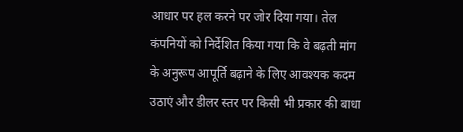आधार पर हल करने पर जोर दिया गया। तेल कंपनियों को निर्देशित किया गया कि वे बढ़ती मांग के अनुरूप आपूर्ति बढ़ाने के लिए आवश्यक कदम उठाएं और डीलर स्तर पर किसी भी प्रकार की बाधा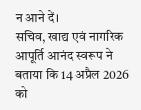न आने दें।
सचिव, खाद्य एवं नागरिक आपूर्ति आनंद स्वरूप ने बताया कि 14 अप्रैल 2026 को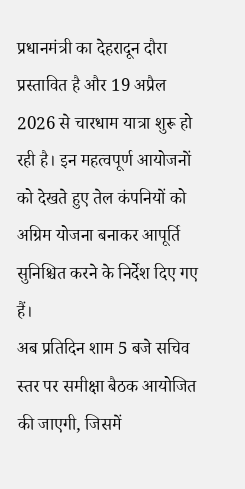प्रधानमंत्री का देहरादून दौरा प्रस्तावित है और 19 अप्रैल 2026 से चारधाम यात्रा शुरू हो रही है। इन महत्वपूर्ण आयोजनों को देखते हुए तेल कंपनियों को अग्रिम योजना बनाकर आपूर्ति सुनिश्चित करने के निर्देश दिए गए हैं।
अब प्रतिदिन शाम 5 बजे सचिव स्तर पर समीक्षा बैठक आयोजित की जाएगी, जिसमें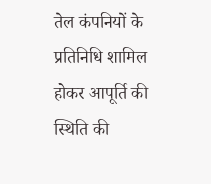तेल कंपनियों के प्रतिनिधि शामिल होकर आपूर्ति की स्थिति की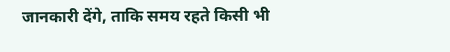जानकारी देंगे, ताकि समय रहते किसी भी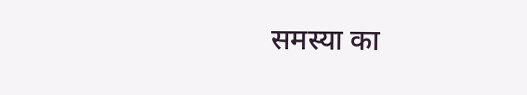समस्या का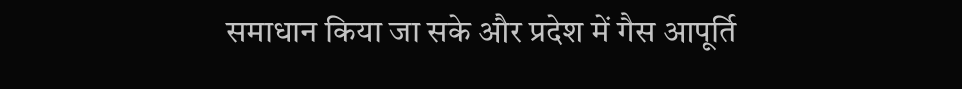समाधान किया जा सके और प्रदेश में गैस आपूर्ति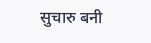सुचारु बनी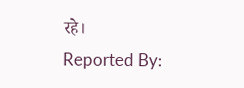रहे।
Reported By: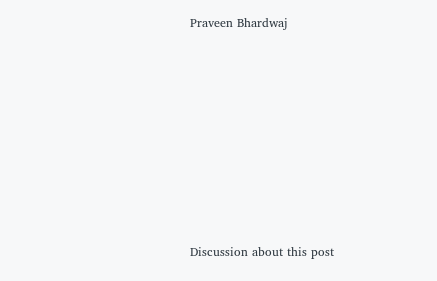Praveen Bhardwaj













Discussion about this post